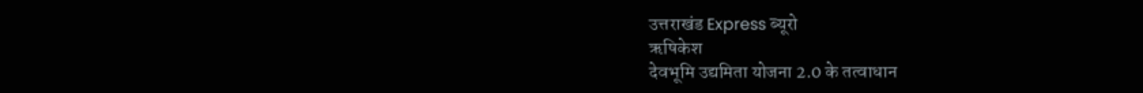उत्तराखंड Express ब्यूरो
ऋषिकेश
देवभूमि उद्यमिता योजना 2.0 के तत्वाधान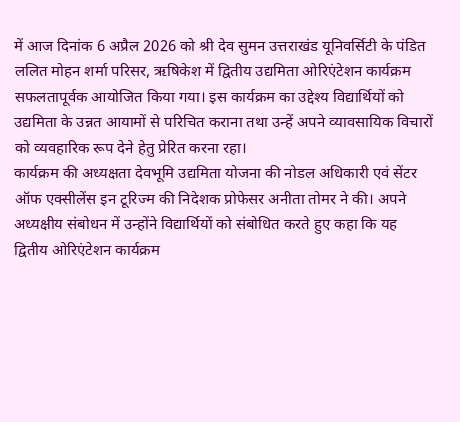में आज दिनांक 6 अप्रैल 2026 को श्री देव सुमन उत्तराखंड यूनिवर्सिटी के पंडित ललित मोहन शर्मा परिसर, ऋषिकेश में द्वितीय उद्यमिता ओरिएंटेशन कार्यक्रम सफलतापूर्वक आयोजित किया गया। इस कार्यक्रम का उद्देश्य विद्यार्थियों को उद्यमिता के उन्नत आयामों से परिचित कराना तथा उन्हें अपने व्यावसायिक विचारों को व्यवहारिक रूप देने हेतु प्रेरित करना रहा।
कार्यक्रम की अध्यक्षता देवभूमि उद्यमिता योजना की नोडल अधिकारी एवं सेंटर ऑफ एक्सीलेंस इन टूरिज्म की निदेशक प्रोफेसर अनीता तोमर ने की। अपने अध्यक्षीय संबोधन में उन्होंने विद्यार्थियों को संबोधित करते हुए कहा कि यह द्वितीय ओरिएंटेशन कार्यक्रम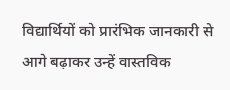विद्यार्थियों को प्रारंभिक जानकारी से आगे बढ़ाकर उन्हें वास्तविक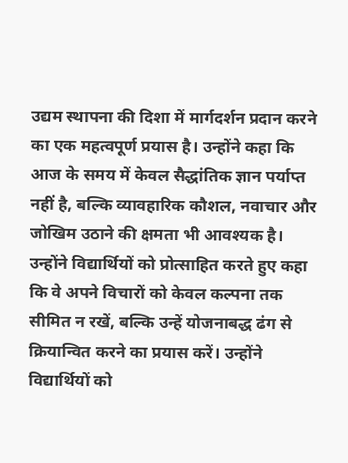उद्यम स्थापना की दिशा में मार्गदर्शन प्रदान करने का एक महत्वपूर्ण प्रयास है। उन्होंने कहा कि आज के समय में केवल सैद्धांतिक ज्ञान पर्याप्त नहीं है, बल्कि व्यावहारिक कौशल, नवाचार और जोखिम उठाने की क्षमता भी आवश्यक है। उन्होंने विद्यार्थियों को प्रोत्साहित करते हुए कहा कि वे अपने विचारों को केवल कल्पना तक सीमित न रखें, बल्कि उन्हें योजनाबद्ध ढंग से क्रियान्वित करने का प्रयास करें। उन्होंने विद्यार्थियों को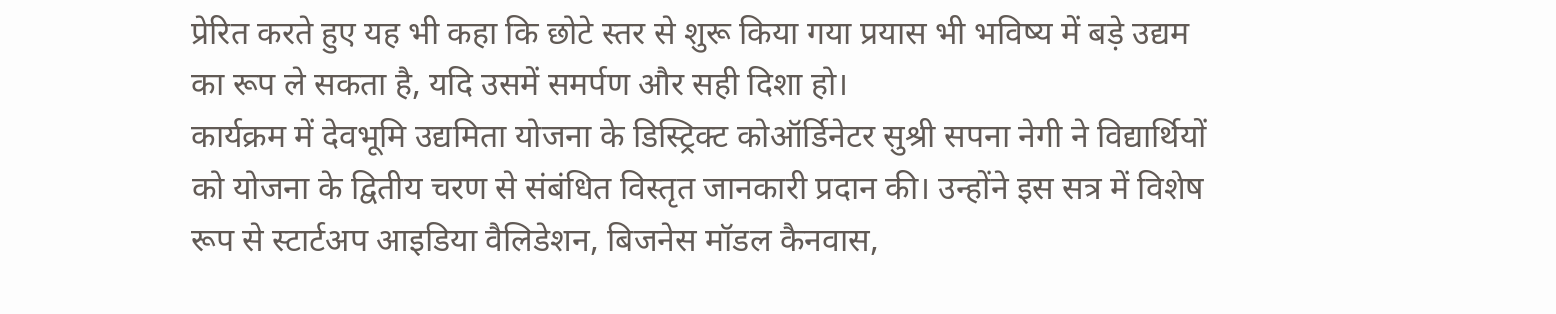प्रेरित करते हुए यह भी कहा कि छोटे स्तर से शुरू किया गया प्रयास भी भविष्य में बड़े उद्यम का रूप ले सकता है, यदि उसमें समर्पण और सही दिशा हो।
कार्यक्रम में देवभूमि उद्यमिता योजना के डिस्ट्रिक्ट कोऑर्डिनेटर सुश्री सपना नेगी ने विद्यार्थियों को योजना के द्वितीय चरण से संबंधित विस्तृत जानकारी प्रदान की। उन्होंने इस सत्र में विशेष रूप से स्टार्टअप आइडिया वैलिडेशन, बिजनेस मॉडल कैनवास,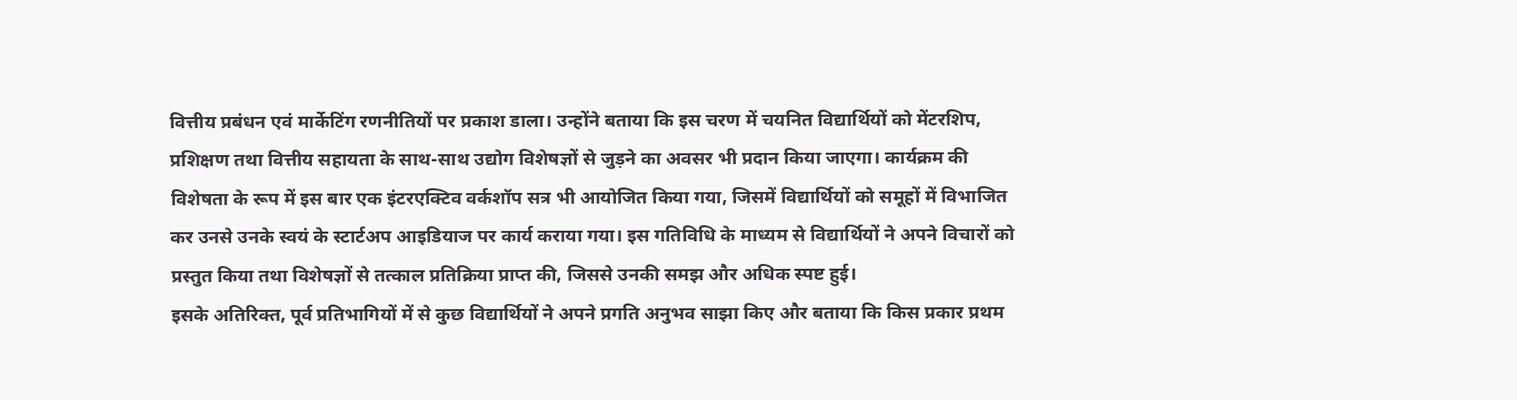वित्तीय प्रबंधन एवं मार्केटिंग रणनीतियों पर प्रकाश डाला। उन्होंने बताया कि इस चरण में चयनित विद्यार्थियों को मेंटरशिप, प्रशिक्षण तथा वित्तीय सहायता के साथ-साथ उद्योग विशेषज्ञों से जुड़ने का अवसर भी प्रदान किया जाएगा। कार्यक्रम की विशेषता के रूप में इस बार एक इंटरएक्टिव वर्कशॉप सत्र भी आयोजित किया गया, जिसमें विद्यार्थियों को समूहों में विभाजित कर उनसे उनके स्वयं के स्टार्टअप आइडियाज पर कार्य कराया गया। इस गतिविधि के माध्यम से विद्यार्थियों ने अपने विचारों को प्रस्तुत किया तथा विशेषज्ञों से तत्काल प्रतिक्रिया प्राप्त की, जिससे उनकी समझ और अधिक स्पष्ट हुई।
इसके अतिरिक्त, पूर्व प्रतिभागियों में से कुछ विद्यार्थियों ने अपने प्रगति अनुभव साझा किए और बताया कि किस प्रकार प्रथम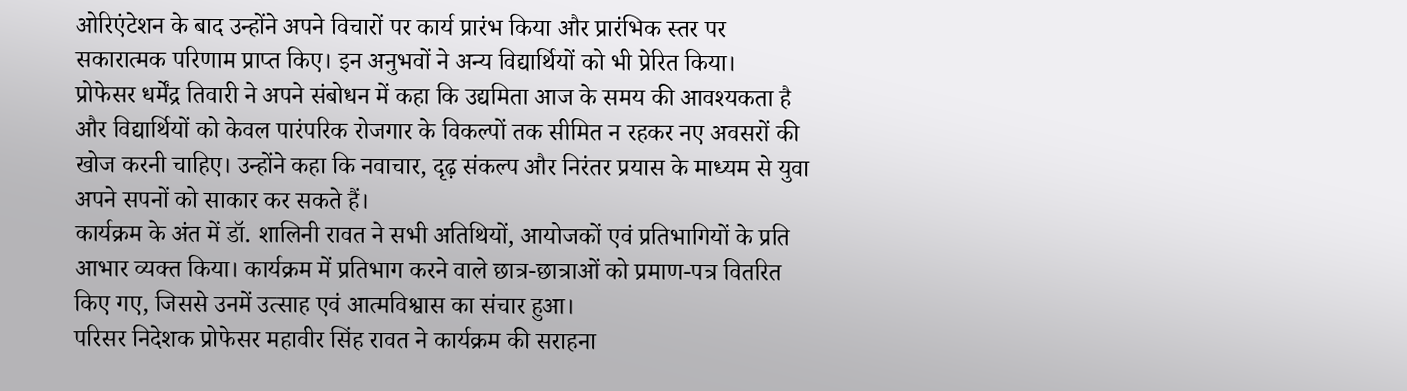ओरिएंटेशन के बाद उन्होंने अपने विचारों पर कार्य प्रारंभ किया और प्रारंभिक स्तर पर सकारात्मक परिणाम प्राप्त किए। इन अनुभवों ने अन्य विद्यार्थियों को भी प्रेरित किया।
प्रोफेसर धर्मेंद्र तिवारी ने अपने संबोधन में कहा कि उद्यमिता आज के समय की आवश्यकता है और विद्यार्थियों को केवल पारंपरिक रोजगार के विकल्पों तक सीमित न रहकर नए अवसरों की खोज करनी चाहिए। उन्होंने कहा कि नवाचार, दृढ़ संकल्प और निरंतर प्रयास के माध्यम से युवा अपने सपनों को साकार कर सकते हैं।
कार्यक्रम के अंत में डॉ. शालिनी रावत ने सभी अतिथियों, आयोजकों एवं प्रतिभागियों के प्रति आभार व्यक्त किया। कार्यक्रम में प्रतिभाग करने वाले छात्र-छात्राओं को प्रमाण-पत्र वितरित किए गए, जिससे उनमें उत्साह एवं आत्मविश्वास का संचार हुआ।
परिसर निदेशक प्रोफेसर महावीर सिंह रावत ने कार्यक्रम की सराहना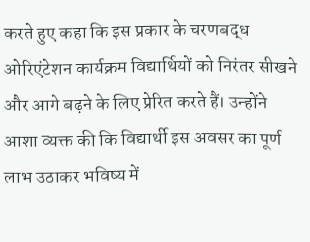करते हुए कहा कि इस प्रकार के चरणबद्ध ओरिएंटेशन कार्यक्रम विद्यार्थियों को निरंतर सीखने और आगे बढ़ने के लिए प्रेरित करते हैं। उन्होंने आशा व्यक्त की कि विद्यार्थी इस अवसर का पूर्ण लाभ उठाकर भविष्य में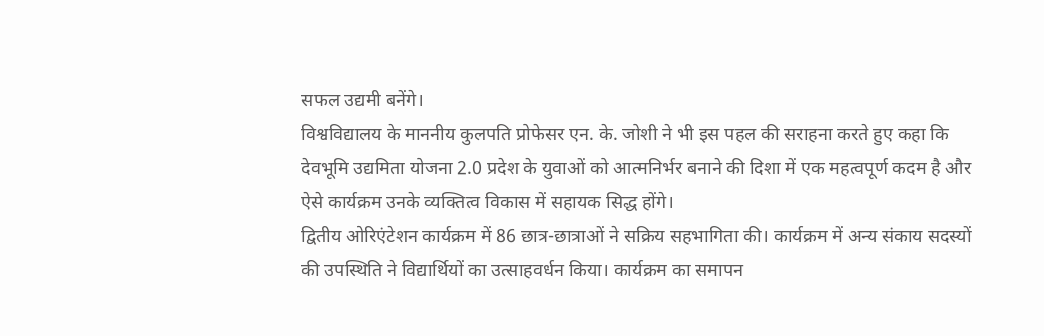सफल उद्यमी बनेंगे।
विश्वविद्यालय के माननीय कुलपति प्रोफेसर एन. के. जोशी ने भी इस पहल की सराहना करते हुए कहा कि देवभूमि उद्यमिता योजना 2.0 प्रदेश के युवाओं को आत्मनिर्भर बनाने की दिशा में एक महत्वपूर्ण कदम है और ऐसे कार्यक्रम उनके व्यक्तित्व विकास में सहायक सिद्ध होंगे।
द्वितीय ओरिएंटेशन कार्यक्रम में 86 छात्र-छात्राओं ने सक्रिय सहभागिता की। कार्यक्रम में अन्य संकाय सदस्यों की उपस्थिति ने विद्यार्थियों का उत्साहवर्धन किया। कार्यक्रम का समापन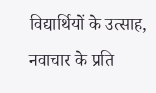विद्यार्थियों के उत्साह, नवाचार के प्रति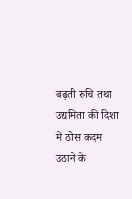बढ़ती रुचि तथा उद्यमिता की दिशा में ठोस कदम उठाने के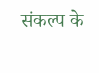संकल्प के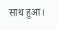साथ हुआ।